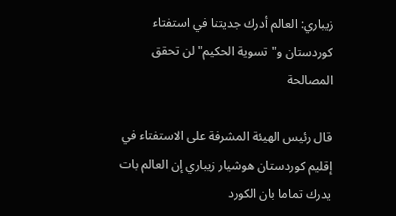زيباري: العالم أدرك جديتنا في استفتاء كوردستان و"تسوية الحكيم" لن تحقق المصالحة

قال رئيس الهيئة المشرفة على الاستفتاء في إقليم كوردستان هوشيار زيباري إن العالم بات يدرك تماما بان الكورد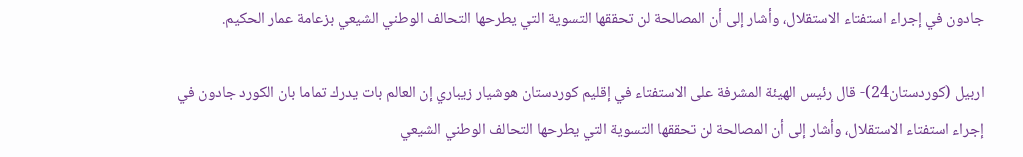جادون في إجراء استفتاء الاستقلال، وأشار إلى أن المصالحة لن تحققها التسوية التي يطرحها التحالف الوطني الشيعي بزعامة عمار الحكيم.

اربيل (كوردستان24)- قال رئيس الهيئة المشرفة على الاستفتاء في إقليم كوردستان هوشيار زيباري إن العالم بات يدرك تماما بان الكورد جادون في إجراء استفتاء الاستقلال، وأشار إلى أن المصالحة لن تحققها التسوية التي يطرحها التحالف الوطني الشيعي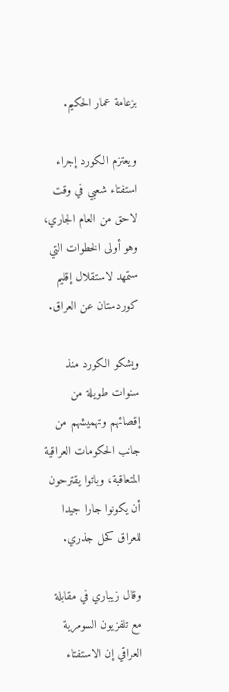بزعامة عمار الحكيم.

ويعتزم الكورد إجراء استفتاء شعبي في وقت لاحق من العام الجاري، وهو أولى الخطوات التي ستمهد لاستقلال إقليم كوردستان عن العراق.

ويشكو الكورد منذ سنوات طويلة من إقصائهم وتهميشهم من جانب الحكومات العراقية المتعاقبة، وباتوا يقترحون أن يكونوا جارا جيدا للعراق كحل جذري.

وقال زيباري في مقابلة مع تلفزيون السومرية العراقي إن الاستفتاء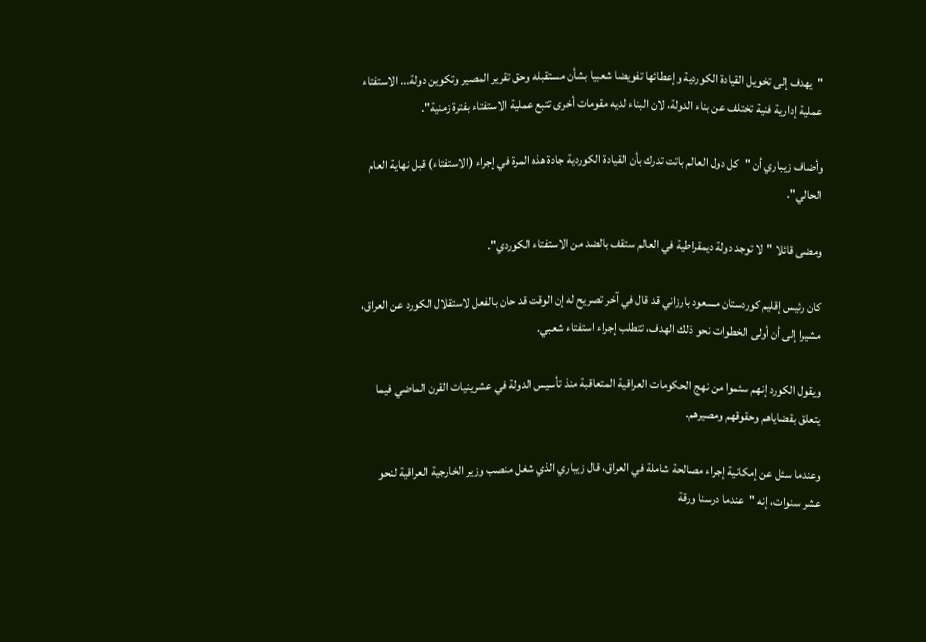"يهدف إلى تخويل القيادة الكوردية وإعطائها تفويضا شعبيا بشأن مستقبله وحق تقرير المصير وتكوين دولة... الاستفتاء عملية إدارية فنية تختلف عن بناء الدولة، لان البناء لديه مقومات أخرى تتبع عملية الاستفتاء بفترة زمنية".

وأضاف زيباري أن "كل دول العالم باتت تدرك بأن القيادة الكوردية جادة هذه المرة في إجراء (الاستفتاء) قبل نهاية العام الحالي".

ومضى قائلا "لا توجد دولة ديمقراطية في العالم ستقف بالضد من الاستفتاء الكوردي".

كان رئيس إقليم كوردستان مسعود بارزاني قد قال في آخر تصريح له إن الوقت قد حان بالفعل لاستقلال الكورد عن العراق، مشيرا إلى أن أولى الخطوات نحو ذلك الهدف، تتطلب إجراء استفتاء شعبي.

ويقول الكورد إنهم سئموا من نهج الحكومات العراقية المتعاقبة منذ تأسيس الدولة في عشرينيات القرن الماضي فيما يتعلق بقضاياهم وحقوقهم ومصيرهم.

وعندما سئل عن إمكانية إجراء مصالحة شاملة في العراق، قال زيباري الذي شغل منصب وزير الخارجية العراقية لنحو عشر سنوات، إنه "عندما درسنا ورقة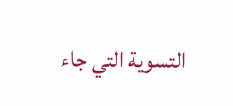التسوية التي جاء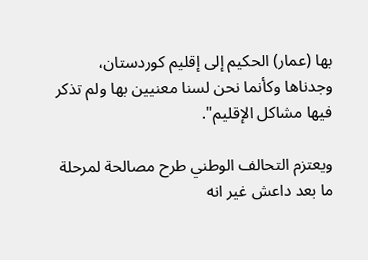بها (عمار) الحكيم إلى إقليم كوردستان، وجدناها وكأنما نحن لسنا معنيين بها ولم تذكر فيها مشاكل الإقليم".

ويعتزم التحالف الوطني طرح مصالحة لمرحلة ما بعد داعش غير انه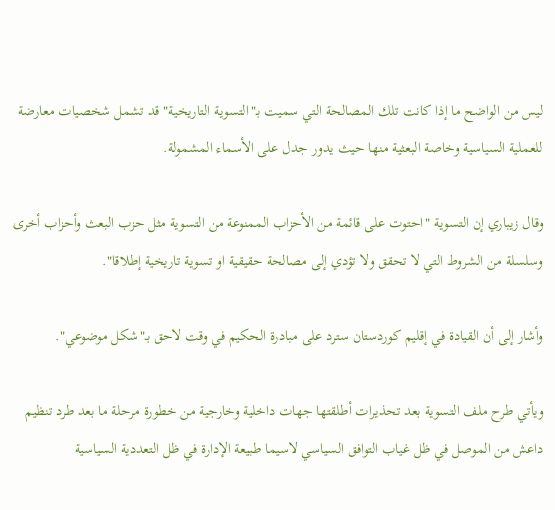ليس من الواضح ما إذا كانت تلك المصالحة التي سميت بـ"التسوية التاريخية" قد تشمل شخصيات معارضة للعملية السياسية وخاصة البعثية منها حيث يدور جدل على الأسماء المشمولة.

وقال زيباري إن التسوية "احتوت على قائمة من الأحزاب الممنوعة من التسوية مثل حزب البعث وأحزاب أخرى وسلسلة من الشروط التي لا تحقق ولا تؤدي إلى مصالحة حقيقية او تسوية تاريخية إطلاقا".

وأشار إلى أن القيادة في إقليم كوردستان سترد على مبادرة الحكيم في وقت لاحق بـ"شكل موضوعي".

ويأتي طرح ملف التسوية بعد تحذيرات أطلقتها جهات داخلية وخارجية من خطورة مرحلة ما بعد طرد تنظيم داعش من الموصل في ظل غياب التوافق السياسي لاسيما طبيعة الإدارة في ظل التعددية السياسية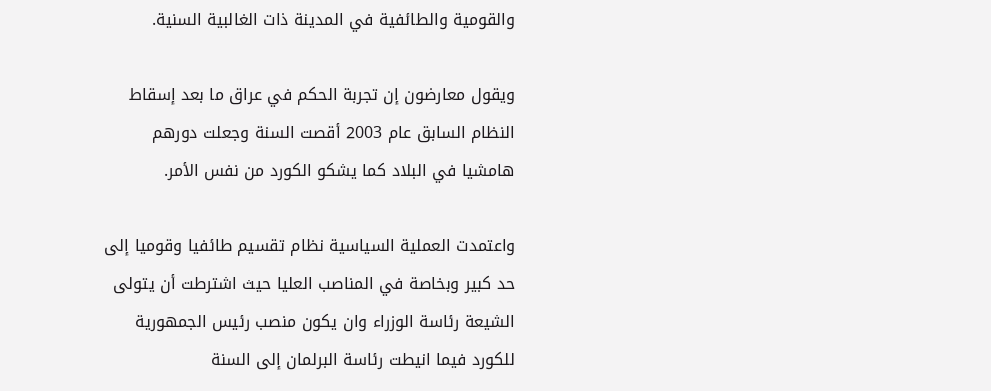والقومية والطائفية في المدينة ذات الغالبية السنية.

ويقول معارضون إن تجربة الحكم في عراق ما بعد إسقاط النظام السابق عام 2003 أقصت السنة وجعلت دورهم هامشيا في البلاد كما يشكو الكورد من نفس الأمر.

واعتمدت العملية السياسية نظام تقسيم طائفيا وقوميا إلى حد كبير وبخاصة في المناصب العليا حيث اشترطت أن يتولى الشيعة رئاسة الوزراء وان يكون منصب رئيس الجمهورية للكورد فيما انيطت رئاسة البرلمان إلى السنة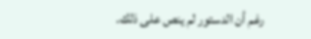رغم أن الدستور لم ينص على ذلك.